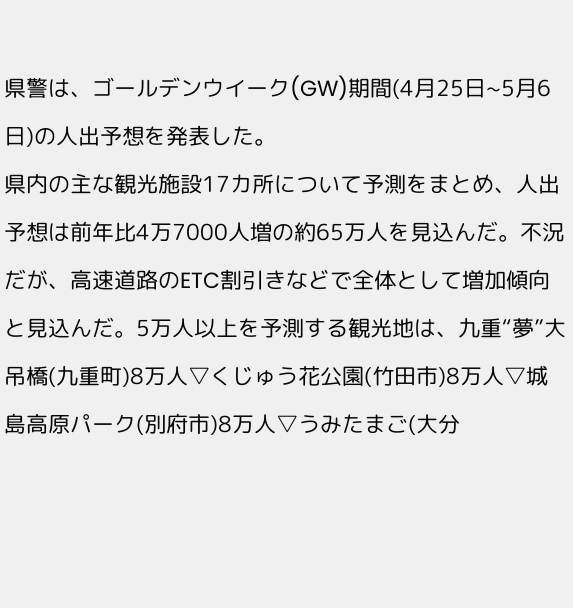県警は、ゴールデンウイーク(GW)期間(4月25日~5月6日)の人出予想を発表した。
県内の主な観光施設17カ所について予測をまとめ、人出予想は前年比4万7000人増の約65万人を見込んだ。不況だが、高速道路のETC割引きなどで全体として増加傾向と見込んだ。5万人以上を予測する観光地は、九重“夢”大吊橋(九重町)8万人▽くじゅう花公園(竹田市)8万人▽城島高原パーク(別府市)8万人▽うみたまご(大分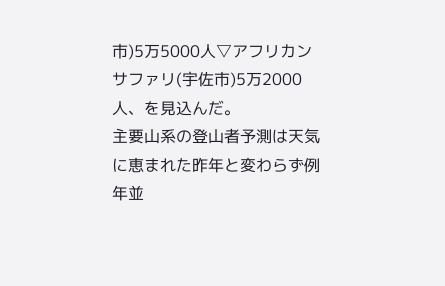市)5万5000人▽アフリカンサファリ(宇佐市)5万2000人、を見込んだ。
主要山系の登山者予測は天気に恵まれた昨年と変わらず例年並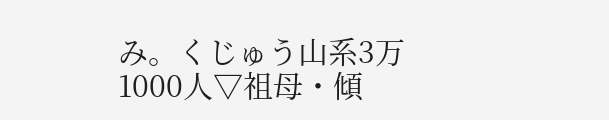み。くじゅう山系3万1000人▽祖母・傾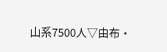山系7500人▽由布・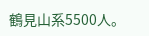鶴見山系5500人。